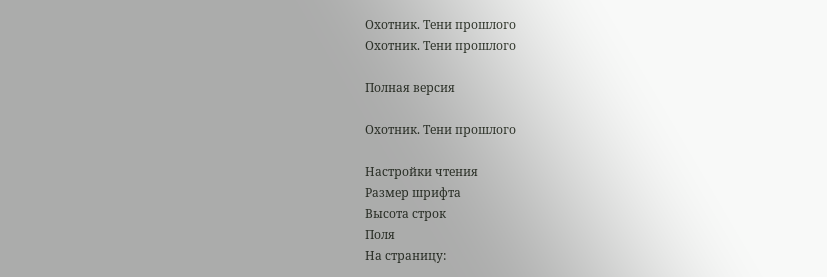Охотник. Тени прошлого
Охотник. Тени прошлого

Полная версия

Охотник. Тени прошлого

Настройки чтения
Размер шрифта
Высота строк
Поля
На страницу: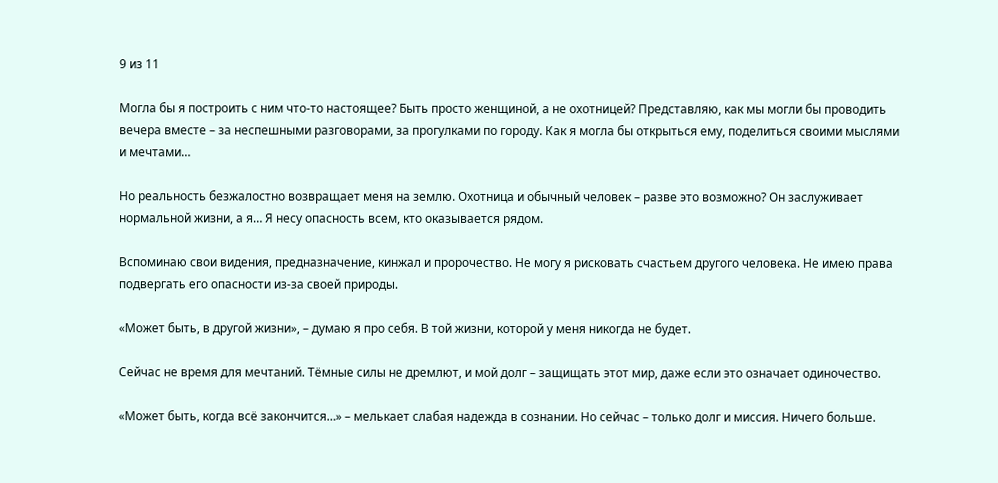9 из 11

Могла бы я построить с ним что-то настоящее? Быть просто женщиной, а не охотницей? Представляю, как мы могли бы проводить вечера вместе – за неспешными разговорами, за прогулками по городу. Как я могла бы открыться ему, поделиться своими мыслями и мечтами…

Но реальность безжалостно возвращает меня на землю. Охотница и обычный человек – разве это возможно? Он заслуживает нормальной жизни, а я… Я несу опасность всем, кто оказывается рядом.

Вспоминаю свои видения, предназначение, кинжал и пророчество. Не могу я рисковать счастьем другого человека. Не имею права подвергать его опасности из-за своей природы.

«Может быть, в другой жизни», – думаю я про себя. В той жизни, которой у меня никогда не будет.

Сейчас не время для мечтаний. Тёмные силы не дремлют, и мой долг – защищать этот мир, даже если это означает одиночество.

«Может быть, когда всё закончится…» – мелькает слабая надежда в сознании. Но сейчас – только долг и миссия. Ничего больше.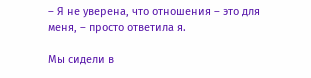– Я не уверена, что отношения – это для меня, – просто ответила я.

Мы сидели в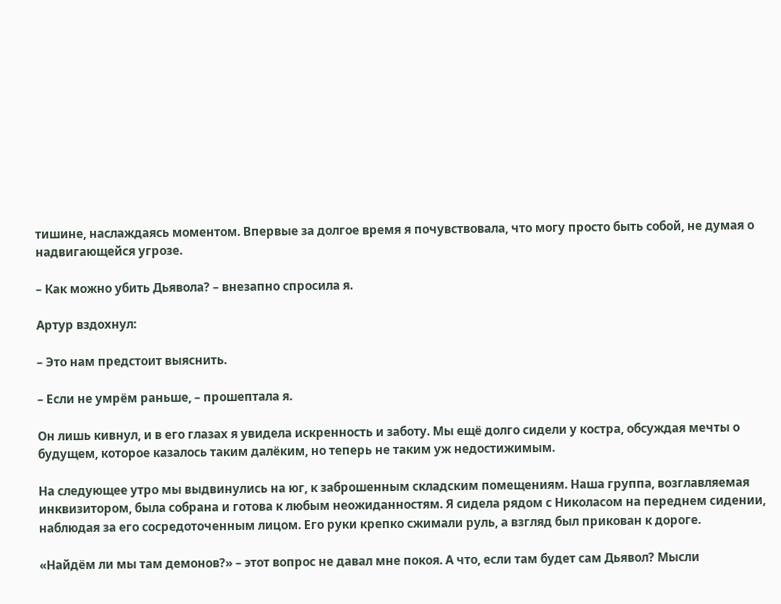тишине, наслаждаясь моментом. Впервые за долгое время я почувствовала, что могу просто быть собой, не думая о надвигающейся угрозе.

– Как можно убить Дьявола? – внезапно спросила я.

Артур вздохнул:

– Это нам предстоит выяснить.

– Если не умрём раньше, – прошептала я.

Он лишь кивнул, и в его глазах я увидела искренность и заботу. Мы ещё долго сидели у костра, обсуждая мечты о будущем, которое казалось таким далёким, но теперь не таким уж недостижимым.

На следующее утро мы выдвинулись на юг, к заброшенным складским помещениям. Наша группа, возглавляемая инквизитором, была собрана и готова к любым неожиданностям. Я сидела рядом с Николасом на переднем сидении, наблюдая за его сосредоточенным лицом. Его руки крепко сжимали руль, а взгляд был прикован к дороге.

«Найдём ли мы там демонов?» – этот вопрос не давал мне покоя. А что, если там будет сам Дьявол? Мысли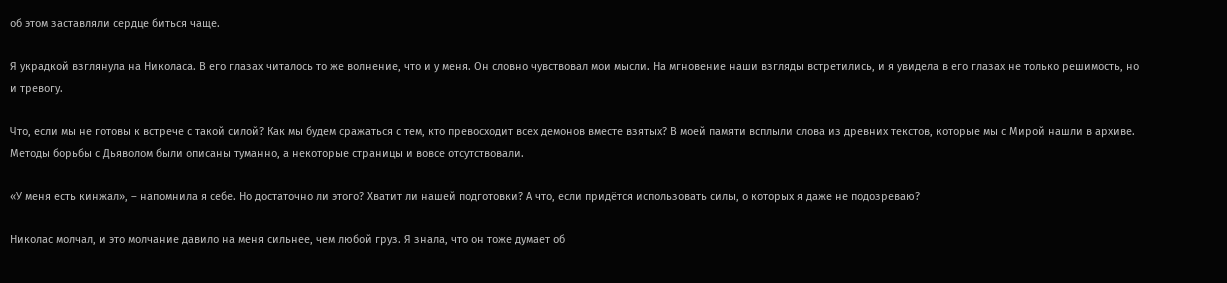об этом заставляли сердце биться чаще.

Я украдкой взглянула на Николаса. В его глазах читалось то же волнение, что и у меня. Он словно чувствовал мои мысли. На мгновение наши взгляды встретились, и я увидела в его глазах не только решимость, но и тревогу.

Что, если мы не готовы к встрече с такой силой? Как мы будем сражаться с тем, кто превосходит всех демонов вместе взятых? В моей памяти всплыли слова из древних текстов, которые мы с Мирой нашли в архиве. Методы борьбы с Дьяволом были описаны туманно, а некоторые страницы и вовсе отсутствовали.

«У меня есть кинжал», – напомнила я себе. Но достаточно ли этого? Хватит ли нашей подготовки? А что, если придётся использовать силы, о которых я даже не подозреваю?

Николас молчал, и это молчание давило на меня сильнее, чем любой груз. Я знала, что он тоже думает об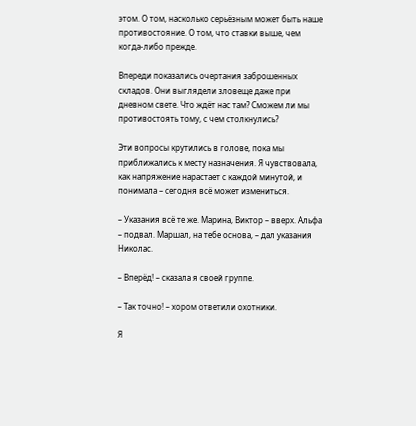этом. О том, насколько серьёзным может быть наше противостояние. О том, что ставки выше, чем когда-либо прежде.

Впереди показались очертания заброшенных складов. Они выглядели зловеще даже при дневном свете. Что ждёт нас там? Сможем ли мы противостоять тому, с чем столкнулись?

Эти вопросы крутились в голове, пока мы приближались к месту назначения. Я чувствовала, как напряжение нарастает с каждой минутой, и понимала – сегодня всё может измениться.

– Указания всё те же. Марина, Виктор – вверх. Альфа – подвал. Маршал, на тебе основа, – дал указания Николас.

– Вперёд! – сказала я своей группе.

– Так точно! – хором ответили охотники.

Я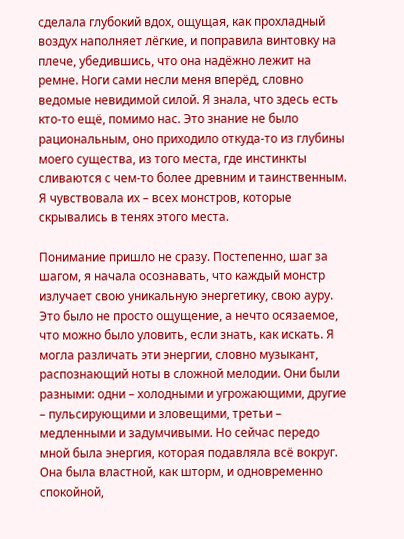сделала глубокий вдох, ощущая, как прохладный воздух наполняет лёгкие, и поправила винтовку на плече, убедившись, что она надёжно лежит на ремне. Ноги сами несли меня вперёд, словно ведомые невидимой силой. Я знала, что здесь есть кто-то ещё, помимо нас. Это знание не было рациональным, оно приходило откуда-то из глубины моего существа, из того места, где инстинкты сливаются с чем-то более древним и таинственным. Я чувствовала их – всех монстров, которые скрывались в тенях этого места.

Понимание пришло не сразу. Постепенно, шаг за шагом, я начала осознавать, что каждый монстр излучает свою уникальную энергетику, свою ауру. Это было не просто ощущение, а нечто осязаемое, что можно было уловить, если знать, как искать. Я могла различать эти энергии, словно музыкант, распознающий ноты в сложной мелодии. Они были разными: одни – холодными и угрожающими, другие – пульсирующими и зловещими, третьи – медленными и задумчивыми. Но сейчас передо мной была энергия, которая подавляла всё вокруг. Она была властной, как шторм, и одновременно спокойной,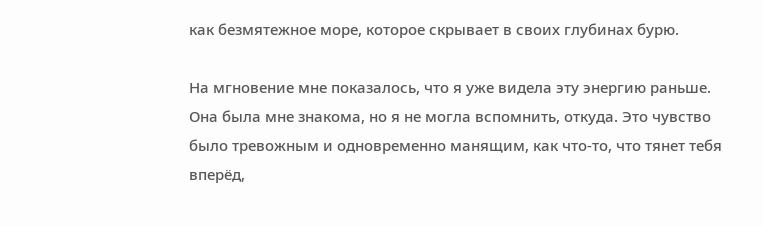как безмятежное море, которое скрывает в своих глубинах бурю.

На мгновение мне показалось, что я уже видела эту энергию раньше. Она была мне знакома, но я не могла вспомнить, откуда. Это чувство было тревожным и одновременно манящим, как что-то, что тянет тебя вперёд,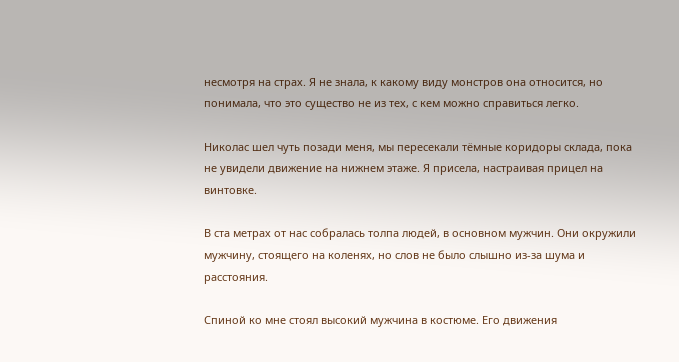несмотря на страх. Я не знала, к какому виду монстров она относится, но понимала, что это существо не из тех, с кем можно справиться легко.

Николас шел чуть позади меня, мы пересекали тёмные коридоры склада, пока не увидели движение на нижнем этаже. Я присела, настраивая прицел на винтовке.

В ста метрах от нас собралась толпа людей, в основном мужчин. Они окружили мужчину, стоящего на коленях, но слов не было слышно из-за шума и расстояния.

Спиной ко мне стоял высокий мужчина в костюме. Его движения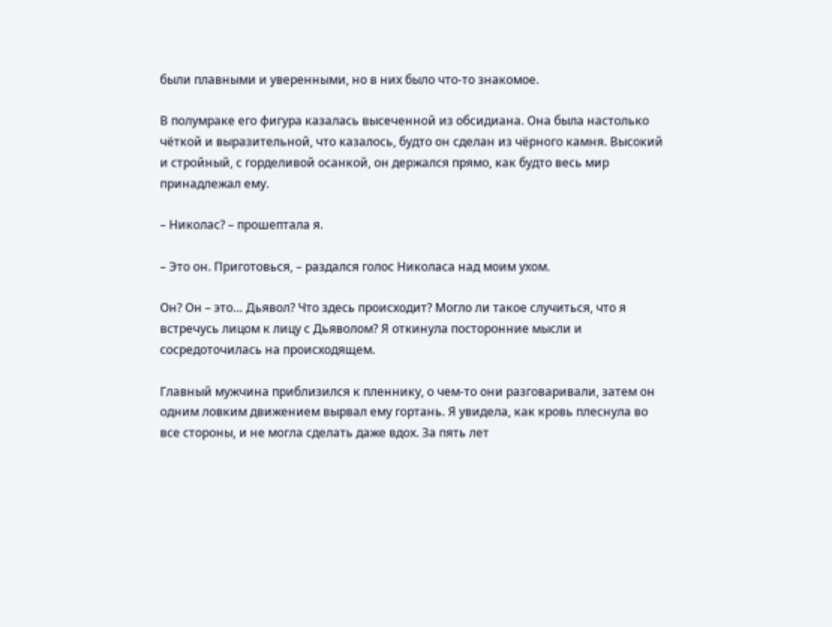были плавными и уверенными, но в них было что-то знакомое.

В полумраке его фигура казалась высеченной из обсидиана. Она была настолько чёткой и выразительной, что казалось, будто он сделан из чёрного камня. Высокий и стройный, с горделивой осанкой, он держался прямо, как будто весь мир принадлежал ему.

– Николас? – прошептала я.

– Это он. Приготовься, – раздался голос Николаса над моим ухом.

Он? Он – это… Дьявол? Что здесь происходит? Могло ли такое случиться, что я встречусь лицом к лицу с Дьяволом? Я откинула посторонние мысли и сосредоточилась на происходящем.

Главный мужчина приблизился к пленнику, о чем-то они разговаривали, затем он одним ловким движением вырвал ему гортань. Я увидела, как кровь плеснула во все стороны, и не могла сделать даже вдох. За пять лет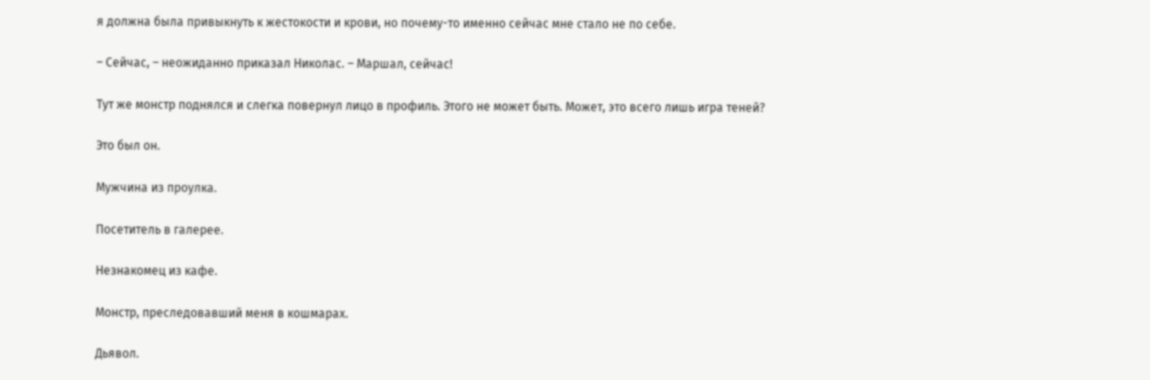я должна была привыкнуть к жестокости и крови, но почему-то именно сейчас мне стало не по себе.

– Сейчас, – неожиданно приказал Николас. – Маршал, сейчас!

Тут же монстр поднялся и слегка повернул лицо в профиль. Этого не может быть. Может, это всего лишь игра теней?

Это был он.

Мужчина из проулка.

Посетитель в галерее.

Незнакомец из кафе.

Монстр, преследовавший меня в кошмарах.

Дьявол.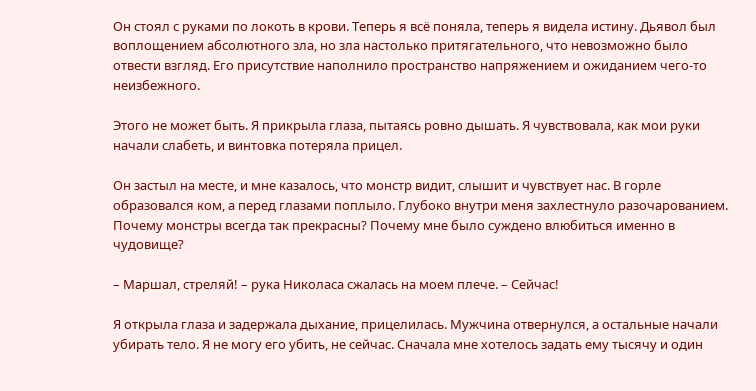Он стоял с руками по локоть в крови. Теперь я всё поняла, теперь я видела истину. Дьявол был воплощением абсолютного зла, но зла настолько притягательного, что невозможно было отвести взгляд. Его присутствие наполнило пространство напряжением и ожиданием чего-то неизбежного.

Этого не может быть. Я прикрыла глаза, пытаясь ровно дышать. Я чувствовала, как мои руки начали слабеть, и винтовка потеряла прицел.

Он застыл на месте, и мне казалось, что монстр видит, слышит и чувствует нас. В горле образовался ком, а перед глазами поплыло. Глубоко внутри меня захлестнуло разочарованием. Почему монстры всегда так прекрасны? Почему мне было суждено влюбиться именно в чудовище?

– Маршал, стреляй! – рука Николаса сжалась на моем плече. – Сейчас!

Я открыла глаза и задержала дыхание, прицелилась. Мужчина отвернулся, а остальные начали убирать тело. Я не могу его убить, не сейчас. Сначала мне хотелось задать ему тысячу и один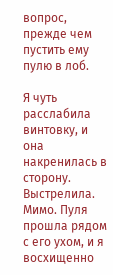вопрос, прежде чем пустить ему пулю в лоб.

Я чуть расслабила винтовку, и она накренилась в сторону. Выстрелила. Мимо. Пуля прошла рядом с его ухом, и я восхищенно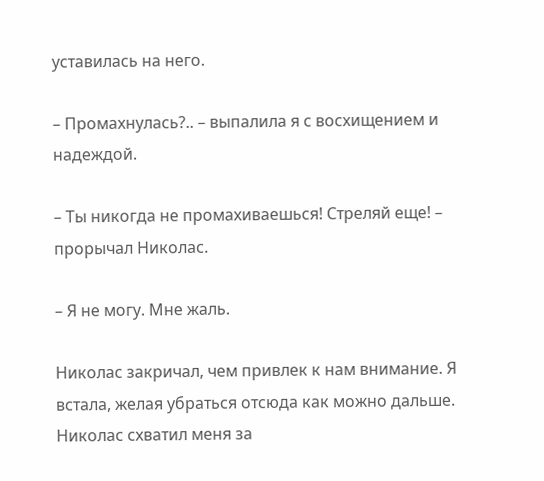уставилась на него.

– Промахнулась?.. – выпалила я с восхищением и надеждой.

– Ты никогда не промахиваешься! Стреляй еще! – прорычал Николас.

– Я не могу. Мне жаль.

Николас закричал, чем привлек к нам внимание. Я встала, желая убраться отсюда как можно дальше. Николас схватил меня за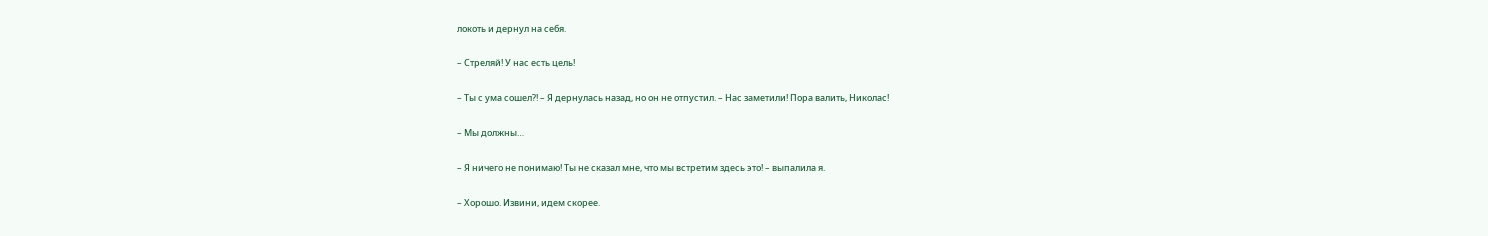локоть и дернул на себя.

– Стреляй! У нас есть цель!

– Ты с ума сошел?! – Я дернулась назад, но он не отпустил. – Нас заметили! Пора валить, Николас!

– Мы должны…

– Я ничего не понимаю! Ты не сказал мне, что мы встретим здесь это! – выпалила я.

– Хорошо. Извини, идем скорее.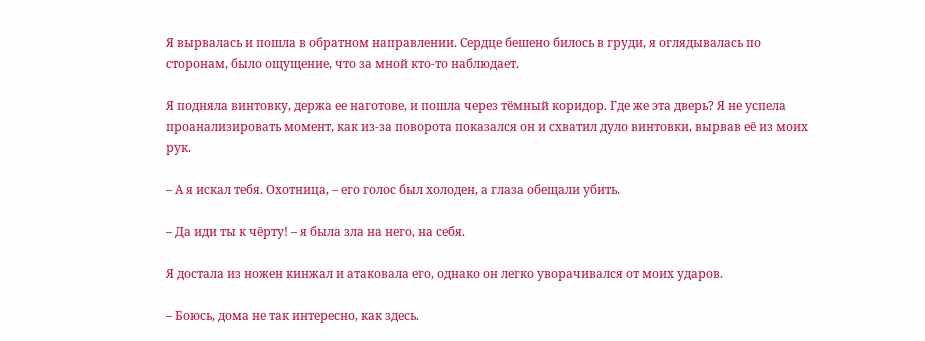Я вырвалась и пошла в обратном направлении. Сердце бешено билось в груди, я оглядывалась по сторонам, было ощущение, что за мной кто-то наблюдает.

Я подняла винтовку, держа ее наготове, и пошла через тёмный коридор. Где же эта дверь? Я не успела проанализировать момент, как из-за поворота показался он и схватил дуло винтовки, вырвав её из моих рук.

– А я искал тебя. Охотница, – его голос был холоден, а глаза обещали убить.

– Да иди ты к чёрту! – я была зла на него, на себя.

Я достала из ножен кинжал и атаковала его, однако он легко уворачивался от моих ударов.

– Боюсь, дома не так интересно, как здесь.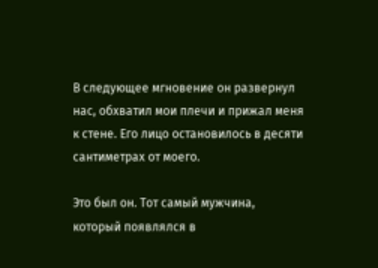В следующее мгновение он развернул нас, обхватил мои плечи и прижал меня к стене. Его лицо остановилось в десяти сантиметрах от моего.

Это был он. Тот самый мужчина, который появлялся в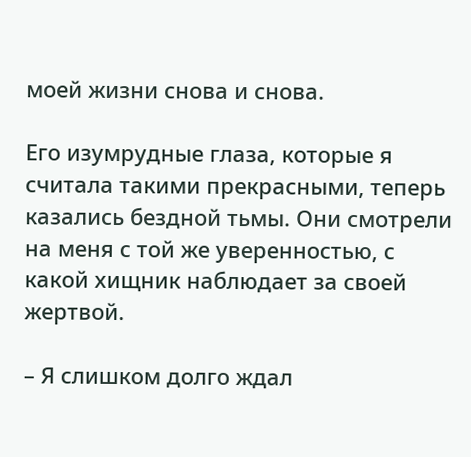моей жизни снова и снова.

Его изумрудные глаза, которые я считала такими прекрасными, теперь казались бездной тьмы. Они смотрели на меня с той же уверенностью, с какой хищник наблюдает за своей жертвой.

– Я слишком долго ждал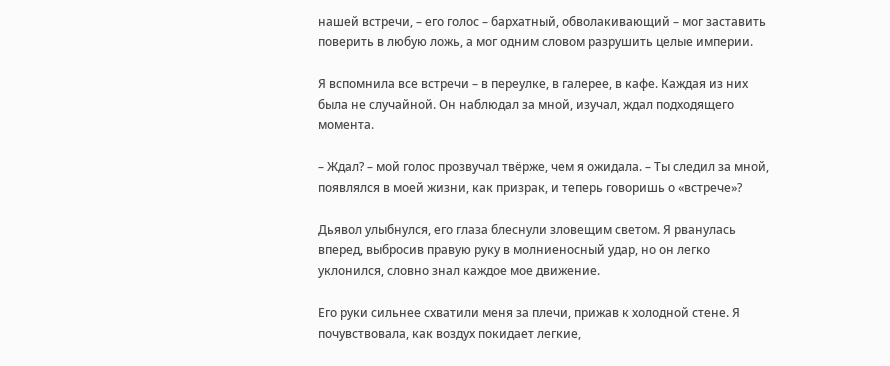нашей встречи, – его голос – бархатный, обволакивающий – мог заставить поверить в любую ложь, а мог одним словом разрушить целые империи.

Я вспомнила все встречи – в переулке, в галерее, в кафе. Каждая из них была не случайной. Он наблюдал за мной, изучал, ждал подходящего момента.

– Ждал? – мой голос прозвучал твёрже, чем я ожидала. – Ты следил за мной, появлялся в моей жизни, как призрак, и теперь говоришь о «встрече»?

Дьявол улыбнулся, его глаза блеснули зловещим светом. Я рванулась вперед, выбросив правую руку в молниеносный удар, но он легко уклонился, словно знал каждое мое движение.

Его руки сильнее схватили меня за плечи, прижав к холодной стене. Я почувствовала, как воздух покидает легкие,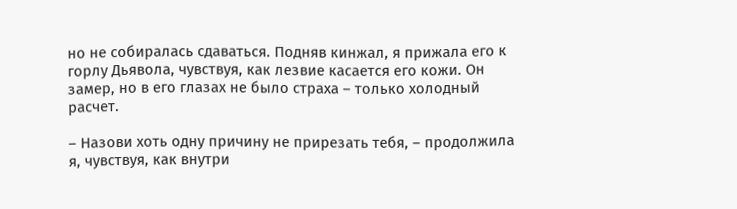но не собиралась сдаваться. Подняв кинжал, я прижала его к горлу Дьявола, чувствуя, как лезвие касается его кожи. Он замер, но в его глазах не было страха – только холодный расчет.

– Назови хоть одну причину не прирезать тебя, – продолжила я, чувствуя, как внутри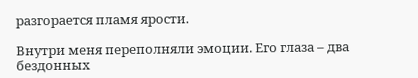разгорается пламя ярости.

Внутри меня переполняли эмоции. Его глаза – два бездонных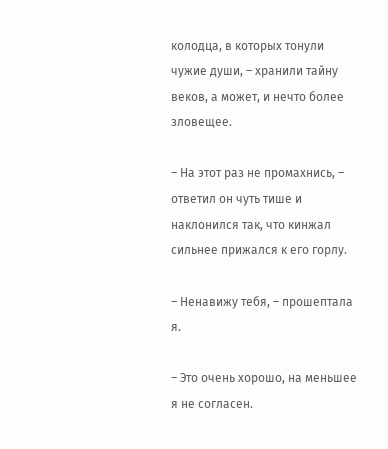колодца, в которых тонули чужие души, – хранили тайну веков, а может, и нечто более зловещее.

– На этот раз не промахнись, – ответил он чуть тише и наклонился так, что кинжал сильнее прижался к его горлу.

– Ненавижу тебя, – прошептала я.

– Это очень хорошо, на меньшее я не согласен.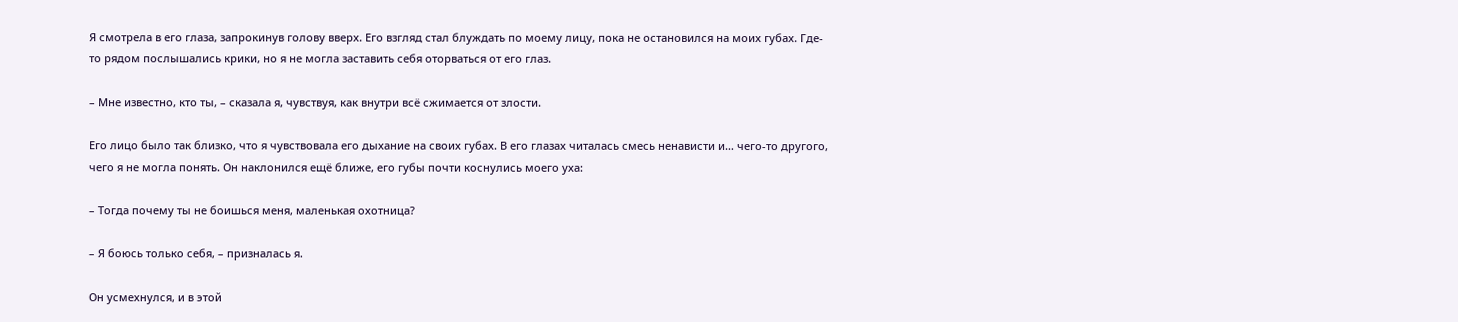Я смотрела в его глаза, запрокинув голову вверх. Его взгляд стал блуждать по моему лицу, пока не остановился на моих губах. Где-то рядом послышались крики, но я не могла заставить себя оторваться от его глаз.

– Мне известно, кто ты, – сказала я, чувствуя, как внутри всё сжимается от злости.

Его лицо было так близко, что я чувствовала его дыхание на своих губах. В его глазах читалась смесь ненависти и… чего-то другого, чего я не могла понять. Он наклонился ещё ближе, его губы почти коснулись моего уха:

– Тогда почему ты не боишься меня, маленькая охотница?

– Я боюсь только себя, – призналась я.

Он усмехнулся, и в этой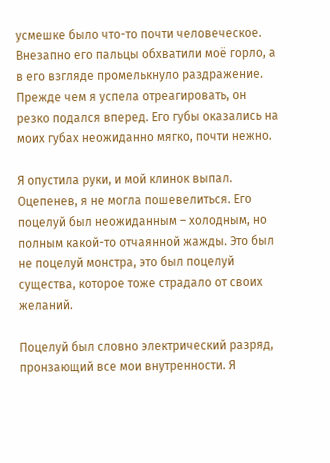усмешке было что-то почти человеческое. Внезапно его пальцы обхватили моё горло, а в его взгляде промелькнуло раздражение. Прежде чем я успела отреагировать, он резко подался вперед. Его губы оказались на моих губах неожиданно мягко, почти нежно.

Я опустила руки, и мой клинок выпал. Оцепенев, я не могла пошевелиться. Его поцелуй был неожиданным – холодным, но полным какой-то отчаянной жажды. Это был не поцелуй монстра, это был поцелуй существа, которое тоже страдало от своих желаний.

Поцелуй был словно электрический разряд, пронзающий все мои внутренности. Я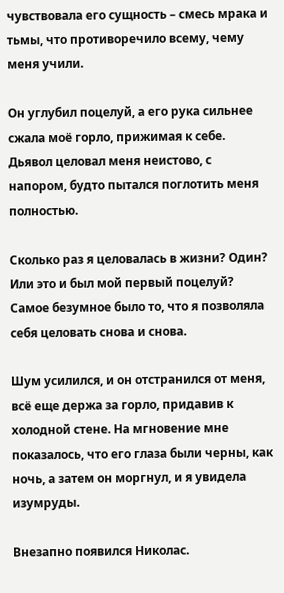чувствовала его сущность – смесь мрака и тьмы, что противоречило всему, чему меня учили.

Он углубил поцелуй, а его рука сильнее сжала моё горло, прижимая к себе. Дьявол целовал меня неистово, с напором, будто пытался поглотить меня полностью.

Сколько раз я целовалась в жизни? Один? Или это и был мой первый поцелуй? Самое безумное было то, что я позволяла себя целовать снова и снова.

Шум усилился, и он отстранился от меня, всё еще держа за горло, придавив к холодной стене. На мгновение мне показалось, что его глаза были черны, как ночь, а затем он моргнул, и я увидела изумруды.

Внезапно появился Николас.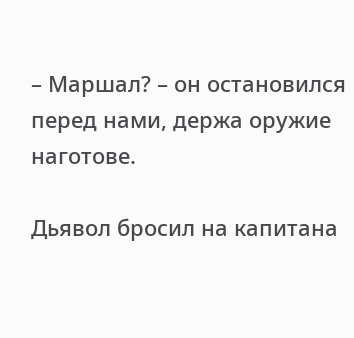– Маршал? – он остановился перед нами, держа оружие наготове.

Дьявол бросил на капитана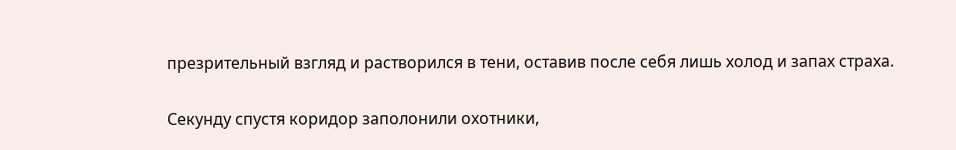презрительный взгляд и растворился в тени, оставив после себя лишь холод и запах страха.

Секунду спустя коридор заполонили охотники,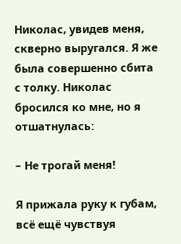Николас, увидев меня, скверно выругался. Я же была совершенно сбита с толку. Николас бросился ко мне, но я отшатнулась:

– Не трогай меня!

Я прижала руку к губам, всё ещё чувствуя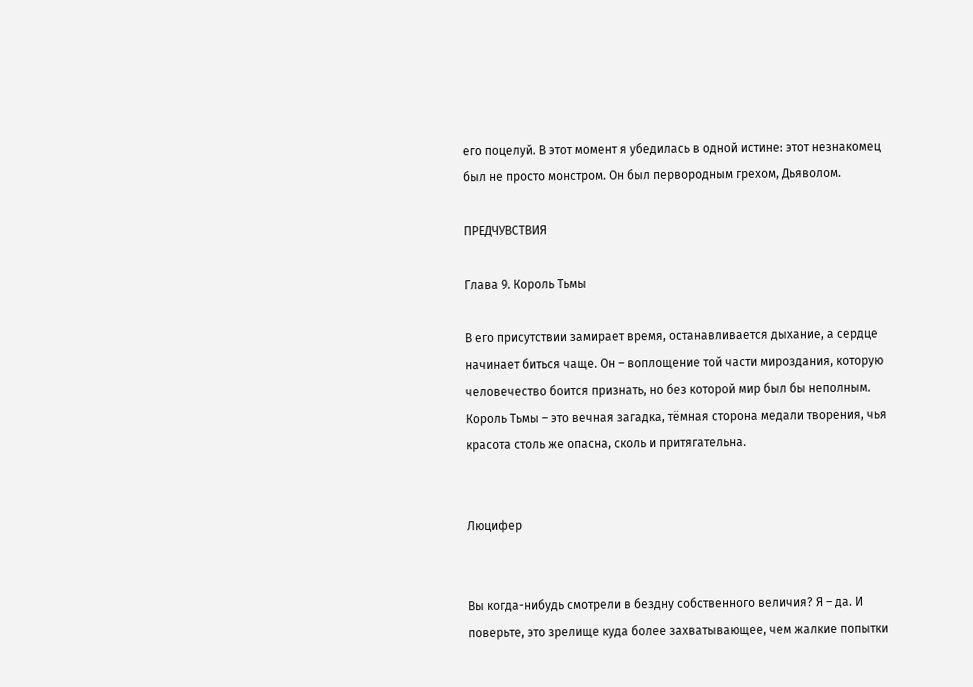его поцелуй. В этот момент я убедилась в одной истине: этот незнакомец был не просто монстром. Он был первородным грехом, Дьяволом.

ПРЕДЧУВСТВИЯ

Глава 9. Король Тьмы

В его присутствии замирает время, останавливается дыхание, а сердце начинает биться чаще. Он – воплощение той части мироздания, которую человечество боится признать, но без которой мир был бы неполным. Король Тьмы – это вечная загадка, тёмная сторона медали творения, чья красота столь же опасна, сколь и притягательна.


Люцифер


Вы когда-нибудь смотрели в бездну собственного величия? Я – да. И поверьте, это зрелище куда более захватывающее, чем жалкие попытки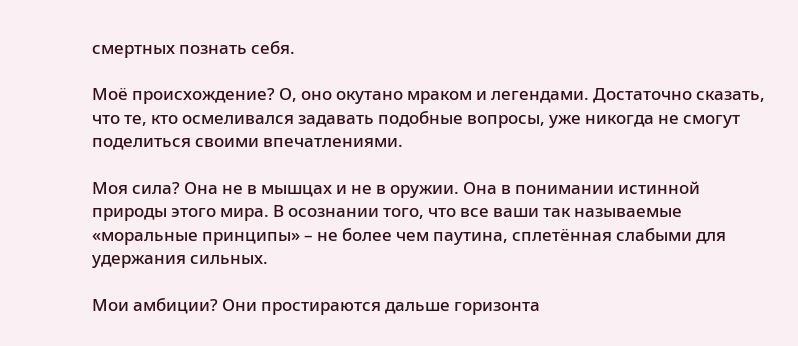смертных познать себя.

Моё происхождение? О, оно окутано мраком и легендами. Достаточно сказать, что те, кто осмеливался задавать подобные вопросы, уже никогда не смогут поделиться своими впечатлениями.

Моя сила? Она не в мышцах и не в оружии. Она в понимании истинной природы этого мира. В осознании того, что все ваши так называемые «моральные принципы» – не более чем паутина, сплетённая слабыми для удержания сильных.

Мои амбиции? Они простираются дальше горизонта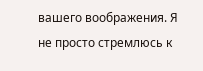вашего воображения. Я не просто стремлюсь к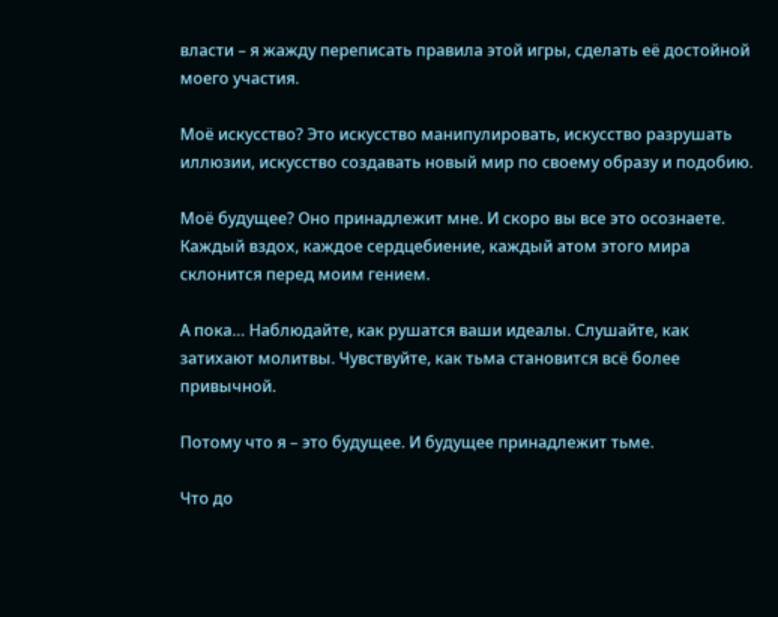власти – я жажду переписать правила этой игры, сделать её достойной моего участия.

Моё искусство? Это искусство манипулировать, искусство разрушать иллюзии, искусство создавать новый мир по своему образу и подобию.

Моё будущее? Оно принадлежит мне. И скоро вы все это осознаете. Каждый вздох, каждое сердцебиение, каждый атом этого мира склонится перед моим гением.

А пока… Наблюдайте, как рушатся ваши идеалы. Слушайте, как затихают молитвы. Чувствуйте, как тьма становится всё более привычной.

Потому что я – это будущее. И будущее принадлежит тьме.

Что до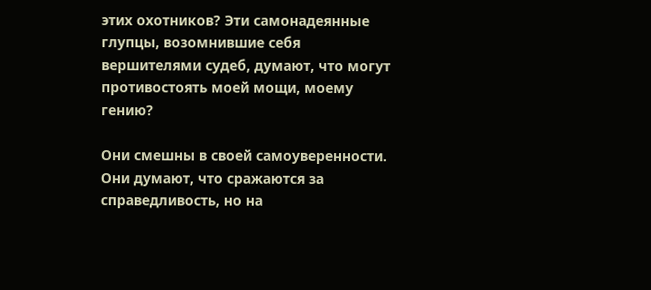этих охотников? Эти самонадеянные глупцы, возомнившие себя вершителями судеб, думают, что могут противостоять моей мощи, моему гению?

Они смешны в своей самоуверенности. Они думают, что сражаются за справедливость, но на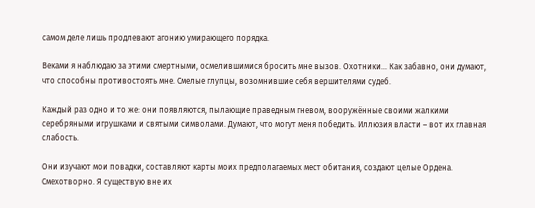самом деле лишь продлевают агонию умирающего порядка.

Веками я наблюдаю за этими смертными, осмелившимися бросить мне вызов. Охотники… Как забавно, они думают, что способны противостоять мне. Смелые глупцы, возомнившие себя вершителями судеб.

Каждый раз одно и то же: они появляются, пылающие праведным гневом, вооружённые своими жалкими серебряными игрушками и святыми символами. Думают, что могут меня победить. Иллюзия власти – вот их главная слабость.

Они изучают мои повадки, составляют карты моих предполагаемых мест обитания, создают целые Ордена. Смехотворно. Я существую вне их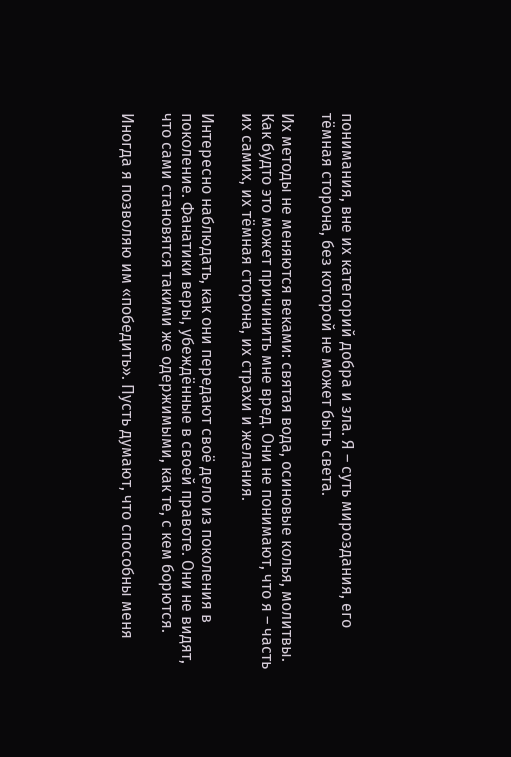понимания, вне их категорий добра и зла. Я – суть мироздания, его тёмная сторона, без которой не может быть света.

Их методы не меняются веками: святая вода, осиновые колья, молитвы. Как будто это может причинить мне вред. Они не понимают, что я – часть их самих, их тёмная сторона, их страхи и желания.

Интересно наблюдать, как они передают своё дело из поколения в поколение. Фанатики веры, убеждённые в своей правоте. Они не видят, что сами становятся такими же одержимыми, как те, с кем борются.

Иногда я позволяю им «победить». Пусть думают, что способны меня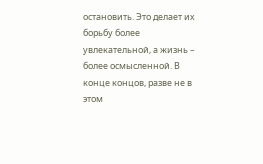остановить. Это делает их борьбу более увлекательной, а жизнь – более осмысленной. В конце концов, разве не в этом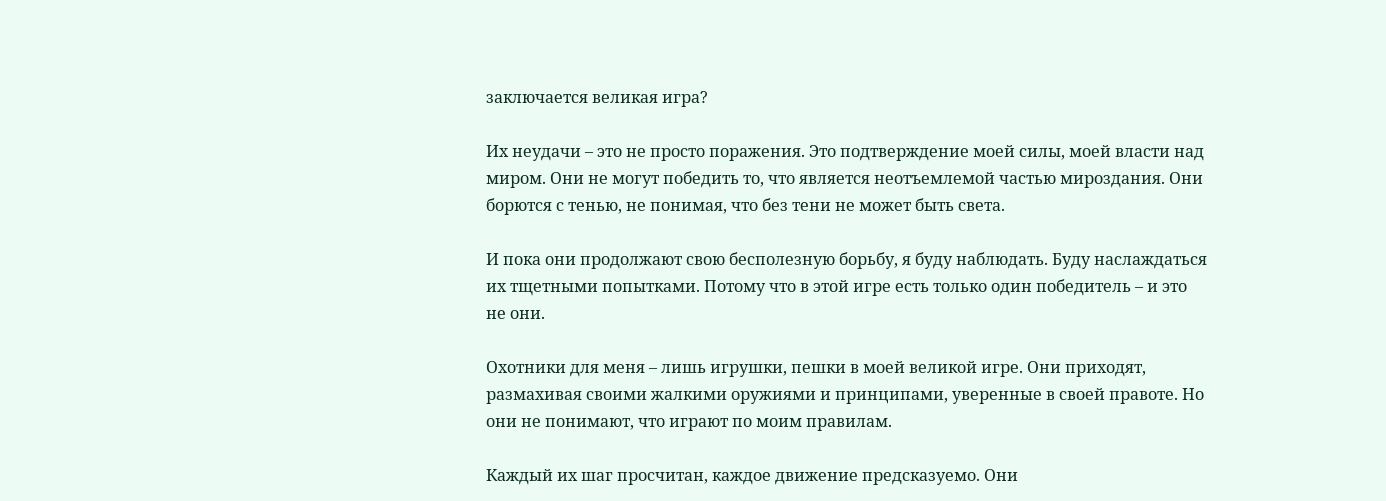заключается великая игра?

Их неудачи – это не просто поражения. Это подтверждение моей силы, моей власти над миром. Они не могут победить то, что является неотъемлемой частью мироздания. Они борются с тенью, не понимая, что без тени не может быть света.

И пока они продолжают свою бесполезную борьбу, я буду наблюдать. Буду наслаждаться их тщетными попытками. Потому что в этой игре есть только один победитель – и это не они.

Охотники для меня – лишь игрушки, пешки в моей великой игре. Они приходят, размахивая своими жалкими оружиями и принципами, уверенные в своей правоте. Но они не понимают, что играют по моим правилам.

Каждый их шаг просчитан, каждое движение предсказуемо. Они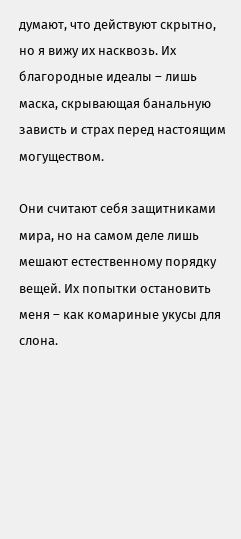думают, что действуют скрытно, но я вижу их насквозь. Их благородные идеалы – лишь маска, скрывающая банальную зависть и страх перед настоящим могуществом.

Они считают себя защитниками мира, но на самом деле лишь мешают естественному порядку вещей. Их попытки остановить меня – как комариные укусы для слона.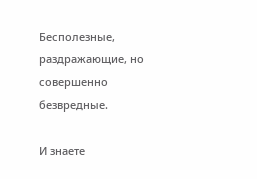Бесполезные, раздражающие, но совершенно безвредные.

И знаете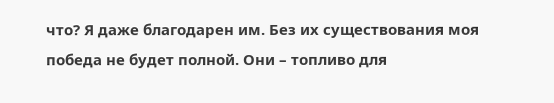что? Я даже благодарен им. Без их существования моя победа не будет полной. Они – топливо для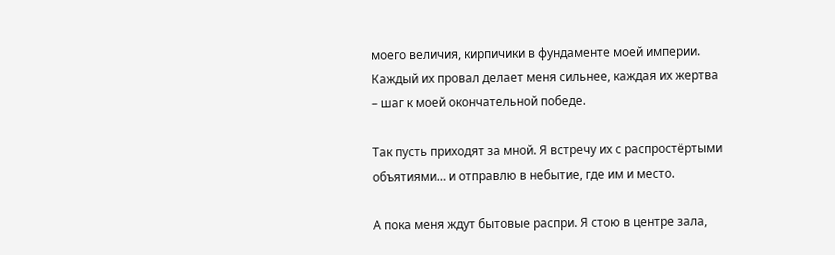моего величия, кирпичики в фундаменте моей империи. Каждый их провал делает меня сильнее, каждая их жертва – шаг к моей окончательной победе.

Так пусть приходят за мной. Я встречу их с распростёртыми объятиями… и отправлю в небытие, где им и место.

А пока меня ждут бытовые распри. Я стою в центре зала,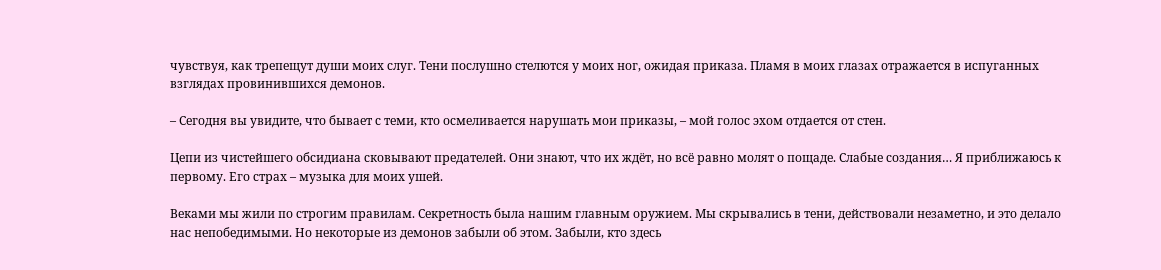чувствуя, как трепещут души моих слуг. Тени послушно стелются у моих ног, ожидая приказа. Пламя в моих глазах отражается в испуганных взглядах провинившихся демонов.

– Сегодня вы увидите, что бывает с теми, кто осмеливается нарушать мои приказы, – мой голос эхом отдается от стен.

Цепи из чистейшего обсидиана сковывают предателей. Они знают, что их ждёт, но всё равно молят о пощаде. Слабые создания… Я приближаюсь к первому. Его страх – музыка для моих ушей.

Веками мы жили по строгим правилам. Секретность была нашим главным оружием. Мы скрывались в тени, действовали незаметно, и это делало нас непобедимыми. Но некоторые из демонов забыли об этом. Забыли, кто здесь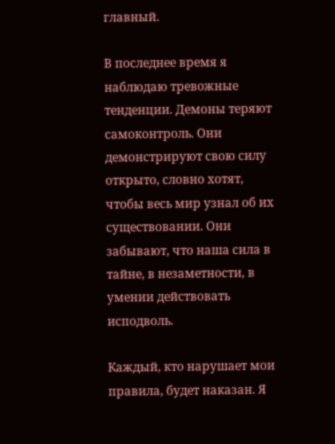главный.

В последнее время я наблюдаю тревожные тенденции. Демоны теряют самоконтроль. Они демонстрируют свою силу открыто, словно хотят, чтобы весь мир узнал об их существовании. Они забывают, что наша сила в тайне, в незаметности, в умении действовать исподволь.

Каждый, кто нарушает мои правила, будет наказан. Я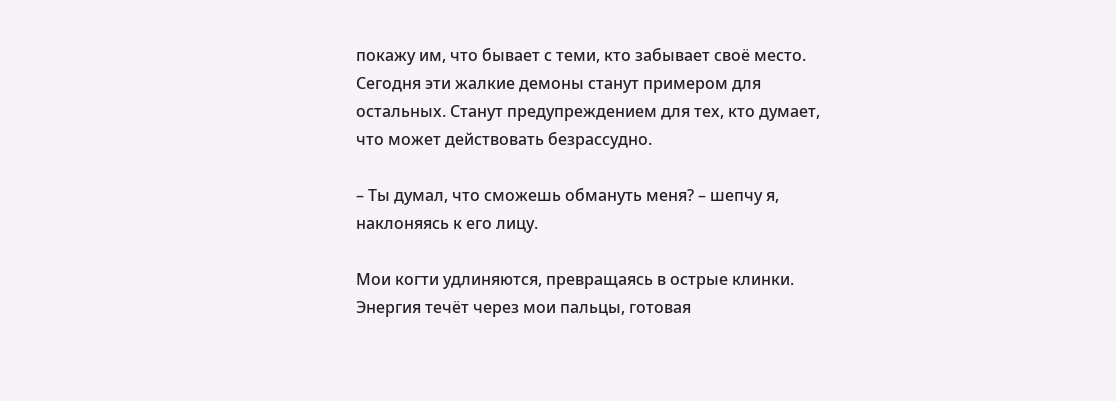покажу им, что бывает с теми, кто забывает своё место. Сегодня эти жалкие демоны станут примером для остальных. Станут предупреждением для тех, кто думает, что может действовать безрассудно.

– Ты думал, что сможешь обмануть меня? – шепчу я, наклоняясь к его лицу.

Мои когти удлиняются, превращаясь в острые клинки. Энергия течёт через мои пальцы, готовая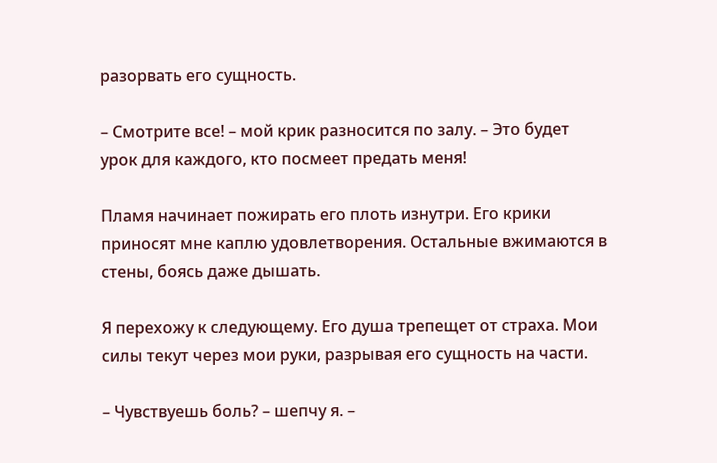разорвать его сущность.

– Смотрите все! – мой крик разносится по залу. – Это будет урок для каждого, кто посмеет предать меня!

Пламя начинает пожирать его плоть изнутри. Его крики приносят мне каплю удовлетворения. Остальные вжимаются в стены, боясь даже дышать.

Я перехожу к следующему. Его душа трепещет от страха. Мои силы текут через мои руки, разрывая его сущность на части.

– Чувствуешь боль? – шепчу я. –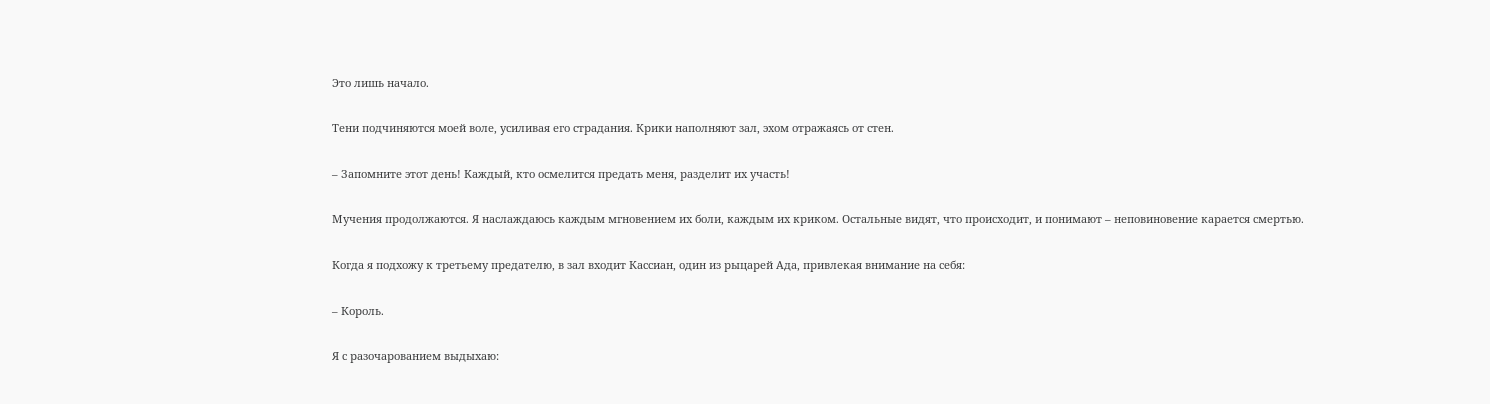Это лишь начало.

Тени подчиняются моей воле, усиливая его страдания. Крики наполняют зал, эхом отражаясь от стен.

– Запомните этот день! Каждый, кто осмелится предать меня, разделит их участь!

Мучения продолжаются. Я наслаждаюсь каждым мгновением их боли, каждым их криком. Остальные видят, что происходит, и понимают – неповиновение карается смертью.

Когда я подхожу к третьему предателю, в зал входит Кассиан, один из рыцарей Ада, привлекая внимание на себя:

– Король.

Я с разочарованием выдыхаю: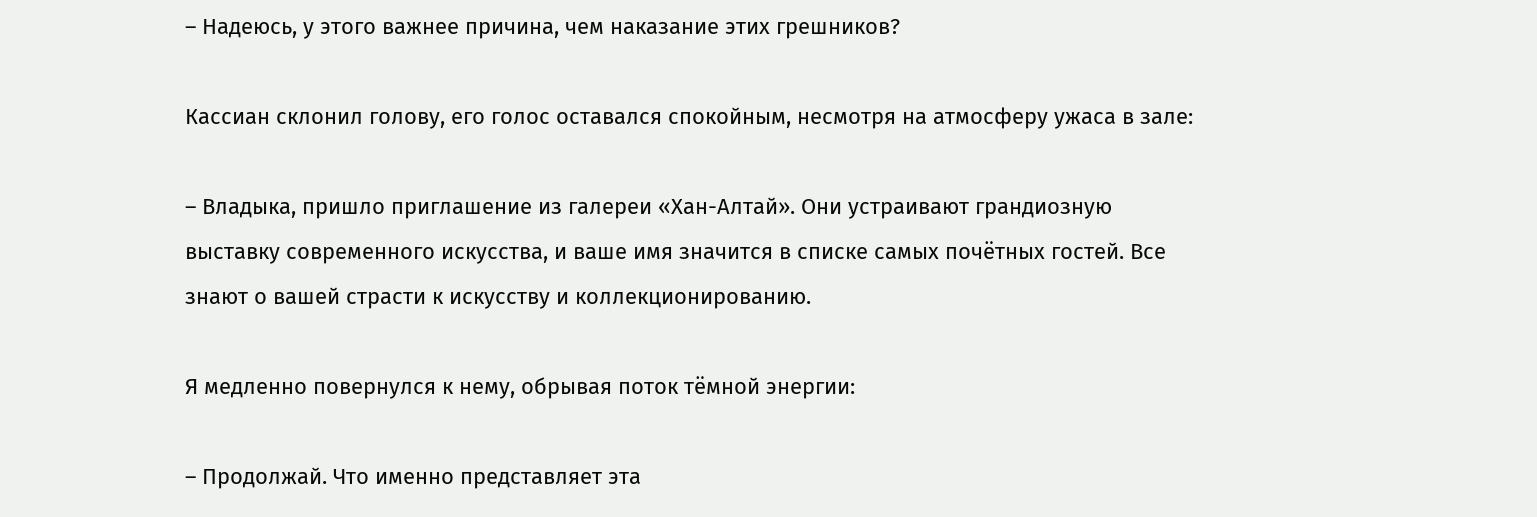– Надеюсь, у этого важнее причина, чем наказание этих грешников?

Кассиан склонил голову, его голос оставался спокойным, несмотря на атмосферу ужаса в зале:

– Владыка, пришло приглашение из галереи «Хан-Алтай». Они устраивают грандиозную выставку современного искусства, и ваше имя значится в списке самых почётных гостей. Все знают о вашей страсти к искусству и коллекционированию.

Я медленно повернулся к нему, обрывая поток тёмной энергии:

– Продолжай. Что именно представляет эта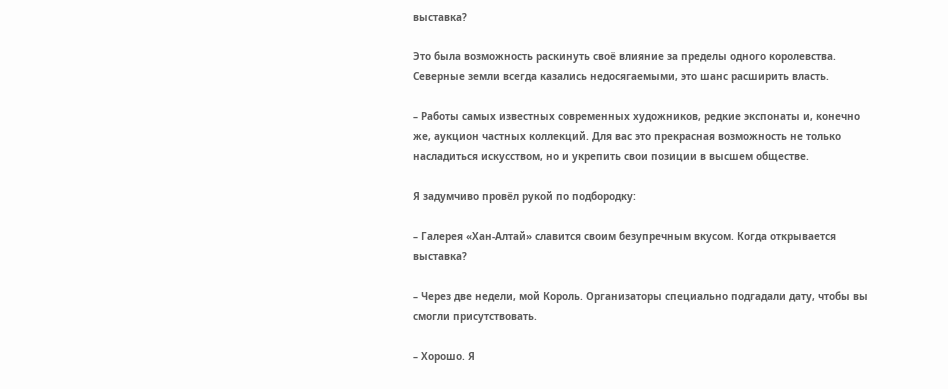выставка?

Это была возможность раскинуть своё влияние за пределы одного королевства. Северные земли всегда казались недосягаемыми, это шанс расширить власть.

– Работы самых известных современных художников, редкие экспонаты и, конечно же, аукцион частных коллекций. Для вас это прекрасная возможность не только насладиться искусством, но и укрепить свои позиции в высшем обществе.

Я задумчиво провёл рукой по подбородку:

– Галерея «Хан-Алтай» славится своим безупречным вкусом. Когда открывается выставка?

– Через две недели, мой Король. Организаторы специально подгадали дату, чтобы вы смогли присутствовать.

– Хорошо. Я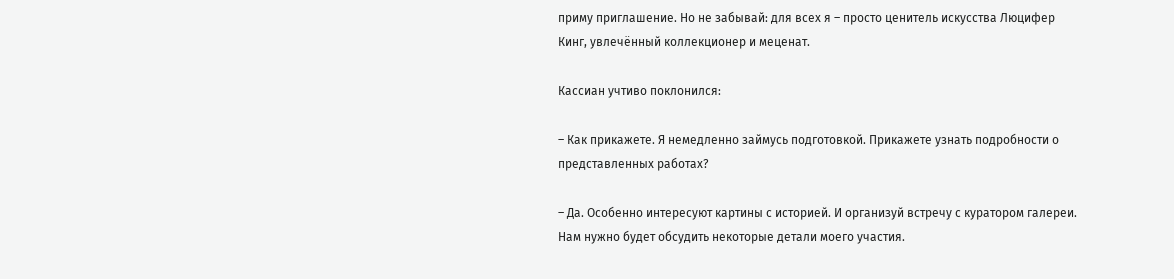приму приглашение. Но не забывай: для всех я – просто ценитель искусства Люцифер Кинг, увлечённый коллекционер и меценат.

Кассиан учтиво поклонился:

– Как прикажете. Я немедленно займусь подготовкой. Прикажете узнать подробности о представленных работах?

– Да. Особенно интересуют картины с историей. И организуй встречу с куратором галереи. Нам нужно будет обсудить некоторые детали моего участия.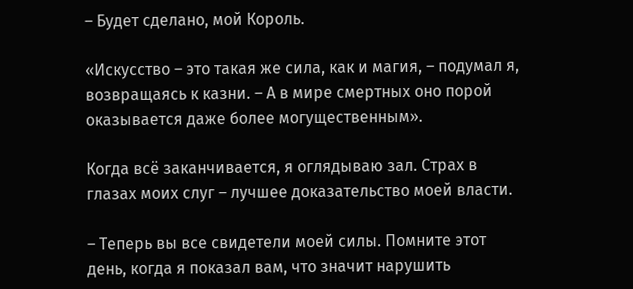– Будет сделано, мой Король.

«Искусство – это такая же сила, как и магия, – подумал я, возвращаясь к казни. – А в мире смертных оно порой оказывается даже более могущественным».

Когда всё заканчивается, я оглядываю зал. Страх в глазах моих слуг – лучшее доказательство моей власти.

– Теперь вы все свидетели моей силы. Помните этот день, когда я показал вам, что значит нарушить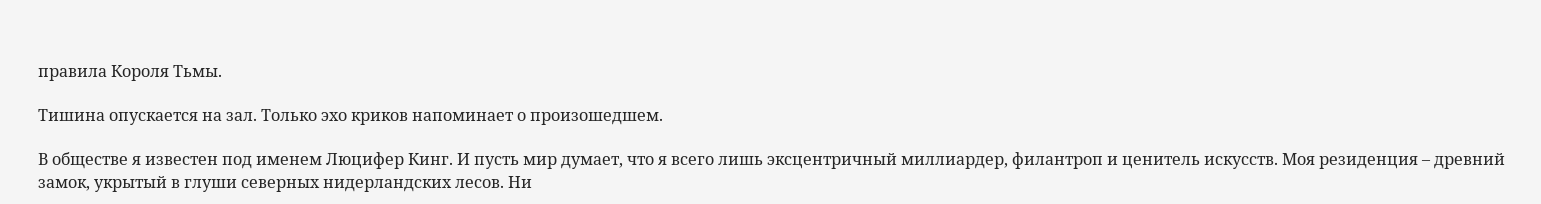правила Короля Тьмы.

Тишина опускается на зал. Только эхо криков напоминает о произошедшем.

В обществе я известен под именем Люцифер Кинг. И пусть мир думает, что я всего лишь эксцентричный миллиардер, филантроп и ценитель искусств. Моя резиденция – древний замок, укрытый в глуши северных нидерландских лесов. Ни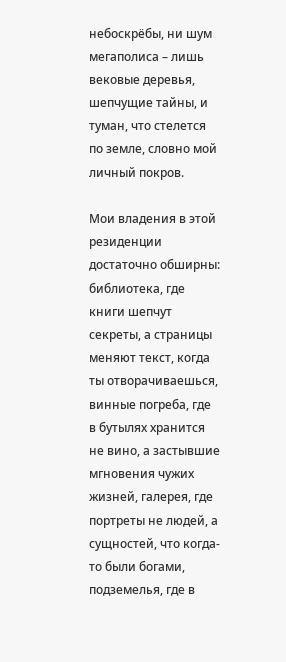небоскрёбы, ни шум мегаполиса – лишь вековые деревья, шепчущие тайны, и туман, что стелется по земле, словно мой личный покров.

Мои владения в этой резиденции достаточно обширны: библиотека, где книги шепчут секреты, а страницы меняют текст, когда ты отворачиваешься, винные погреба, где в бутылях хранится не вино, а застывшие мгновения чужих жизней, галерея, где портреты не людей, а сущностей, что когда-то были богами, подземелья, где в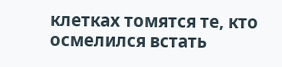клетках томятся те, кто осмелился встать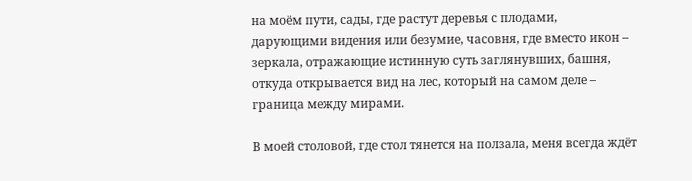на моём пути, сады, где растут деревья с плодами, дарующими видения или безумие, часовня, где вместо икон – зеркала, отражающие истинную суть заглянувших, башня, откуда открывается вид на лес, который на самом деле – граница между мирами.

В моей столовой, где стол тянется на ползала, меня всегда ждёт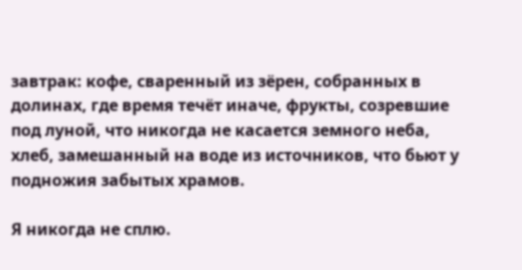завтрак: кофе, сваренный из зёрен, собранных в долинах, где время течёт иначе, фрукты, созревшие под луной, что никогда не касается земного неба, хлеб, замешанный на воде из источников, что бьют у подножия забытых храмов.

Я никогда не сплю.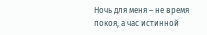Ночь для меня – не время покоя, а час истинной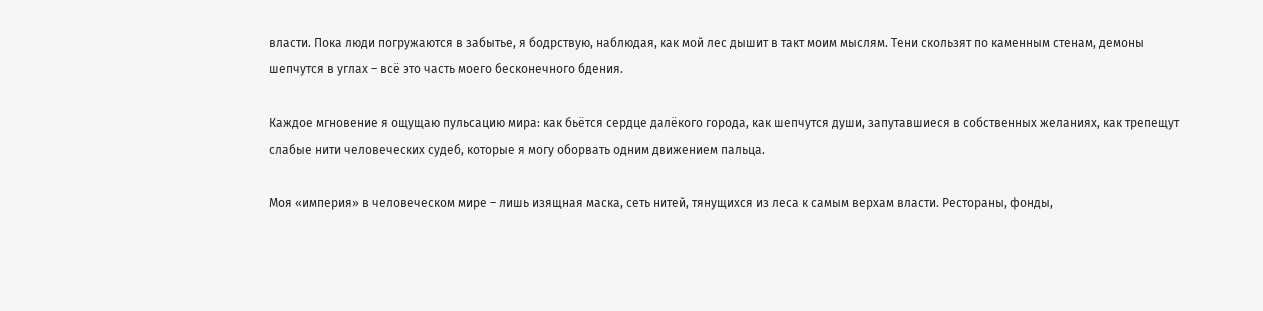власти. Пока люди погружаются в забытье, я бодрствую, наблюдая, как мой лес дышит в такт моим мыслям. Тени скользят по каменным стенам, демоны шепчутся в углах – всё это часть моего бесконечного бдения.

Каждое мгновение я ощущаю пульсацию мира: как бьётся сердце далёкого города, как шепчутся души, запутавшиеся в собственных желаниях, как трепещут слабые нити человеческих судеб, которые я могу оборвать одним движением пальца.

Моя «империя» в человеческом мире – лишь изящная маска, сеть нитей, тянущихся из леса к самым верхам власти. Рестораны, фонды,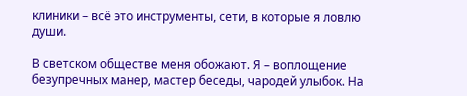клиники – всё это инструменты, сети, в которые я ловлю души.

В светском обществе меня обожают. Я – воплощение безупречных манер, мастер беседы, чародей улыбок. На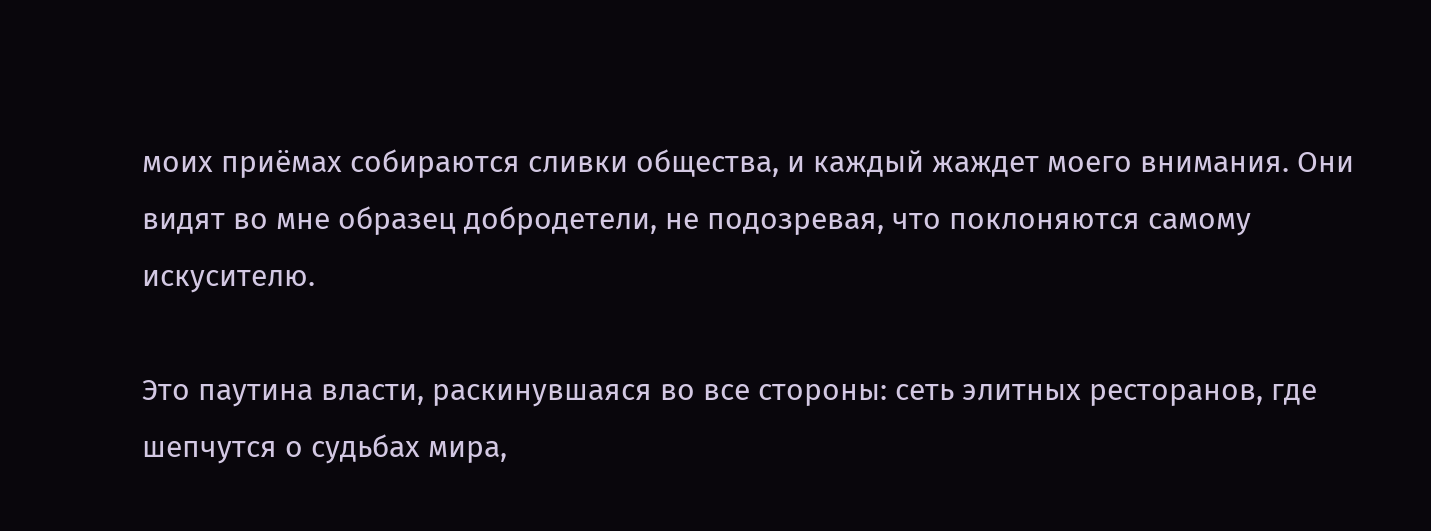моих приёмах собираются сливки общества, и каждый жаждет моего внимания. Они видят во мне образец добродетели, не подозревая, что поклоняются самому искусителю.

Это паутина власти, раскинувшаяся во все стороны: сеть элитных ресторанов, где шепчутся о судьбах мира,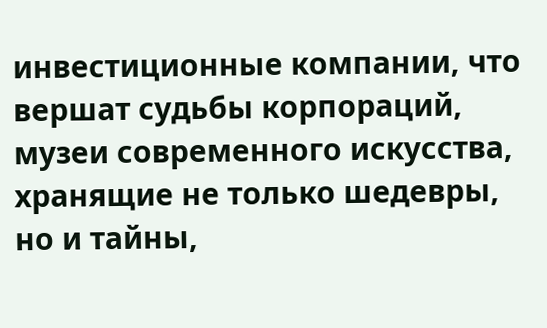инвестиционные компании, что вершат судьбы корпораций, музеи современного искусства, хранящие не только шедевры, но и тайны,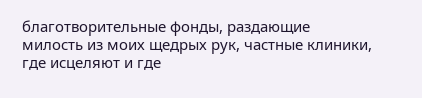благотворительные фонды, раздающие милость из моих щедрых рук, частные клиники, где исцеляют и где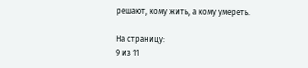решают, кому жить, а кому умереть.

На страницу:
9 из 11